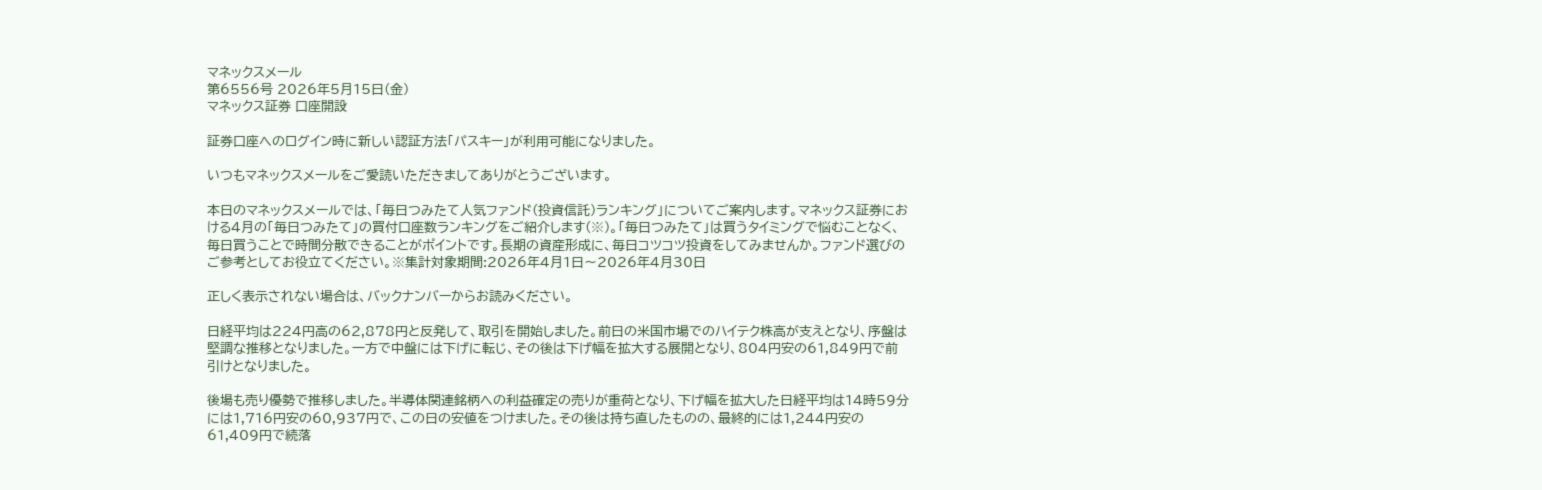マネックスメール
第6556号 2026年5月15日(金)
マネックス証券 口座開設

証券口座へのログイン時に新しい認証方法「パスキー」が利用可能になりました。

いつもマネックスメールをご愛読いただきましてありがとうございます。

本日のマネックスメールでは、「毎日つみたて人気ファンド(投資信託)ランキング」についてご案内します。マネックス証券における4月の「毎日つみたて」の買付口座数ランキングをご紹介します(※)。「毎日つみたて」は買うタイミングで悩むことなく、毎日買うことで時間分散できることがポイントです。長期の資産形成に、毎日コツコツ投資をしてみませんか。ファンド選びのご参考としてお役立てください。※集計対象期間:2026年4月1日〜2026年4月30日

正しく表示されない場合は、バックナンバーからお読みください。

日経平均は224円高の62,878円と反発して、取引を開始しました。前日の米国市場でのハイテク株高が支えとなり、序盤は堅調な推移となりました。一方で中盤には下げに転じ、その後は下げ幅を拡大する展開となり、804円安の61,849円で前引けとなりました。

後場も売り優勢で推移しました。半導体関連銘柄への利益確定の売りが重荷となり、下げ幅を拡大した日経平均は14時59分には1,716円安の60,937円で、この日の安値をつけました。その後は持ち直したものの、最終的には1,244円安の61,409円で続落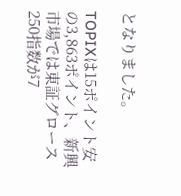となりました。

TOPIXは15ポイント安の3,863ポイント、新興市場では東証グロース250指数が7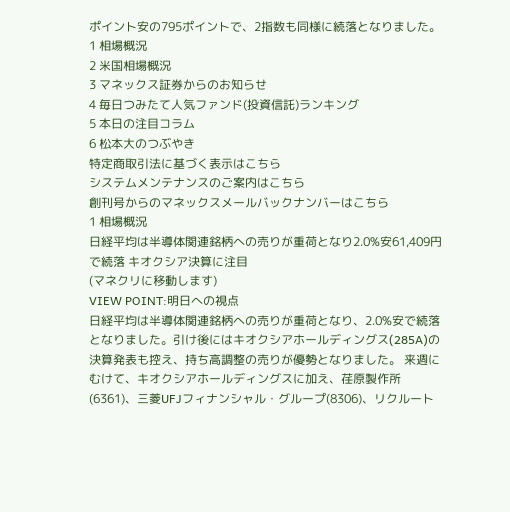ポイント安の795ポイントで、2指数も同様に続落となりました。
1 相場概況
2 米国相場概況
3 マネックス証券からのお知らせ
4 毎日つみたて人気ファンド(投資信託)ランキング
5 本日の注目コラム
6 松本大のつぶやき
特定商取引法に基づく表示はこちら
システムメンテナンスのご案内はこちら
創刊号からのマネックスメールバックナンバーはこちら
1 相場概況
日経平均は半導体関連銘柄への売りが重荷となり2.0%安61,409円で続落 キオクシア決算に注目
(マネクリに移動します)
VIEW POINT:明日への視点
日経平均は半導体関連銘柄への売りが重荷となり、2.0%安で続落となりました。引け後にはキオクシアホールディングス(285A)の決算発表も控え、持ち高調整の売りが優勢となりました。 来週にむけて、キオクシアホールディングスに加え、荏原製作所(6361)、三菱UFJフィナンシャル・グループ(8306)、リクルート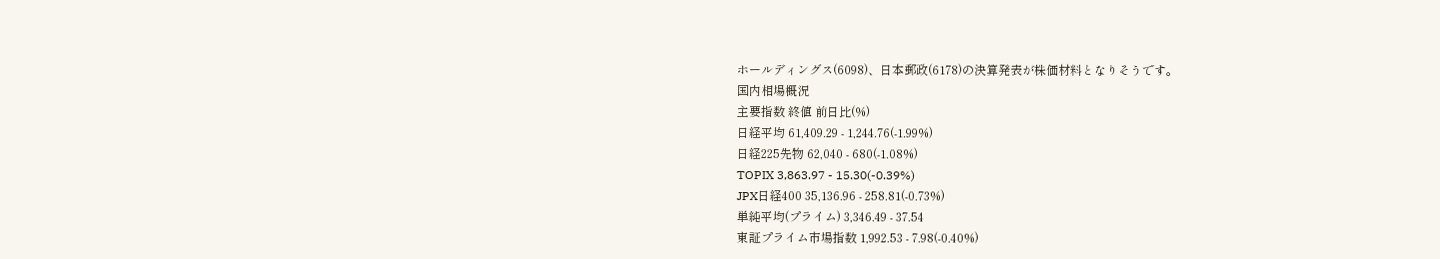ホールディングス(6098)、日本郵政(6178)の決算発表が株価材料となりそうです。
国内相場概況
主要指数 終値 前日比(%)
日経平均 61,409.29 - 1,244.76(-1.99%)
日経225先物 62,040 - 680(-1.08%)
TOPIX 3,863.97 - 15.30(-0.39%)
JPX日経400 35,136.96 - 258.81(-0.73%)
単純平均(プライム) 3,346.49 - 37.54
東証プライム市場指数 1,992.53 - 7.98(-0.40%)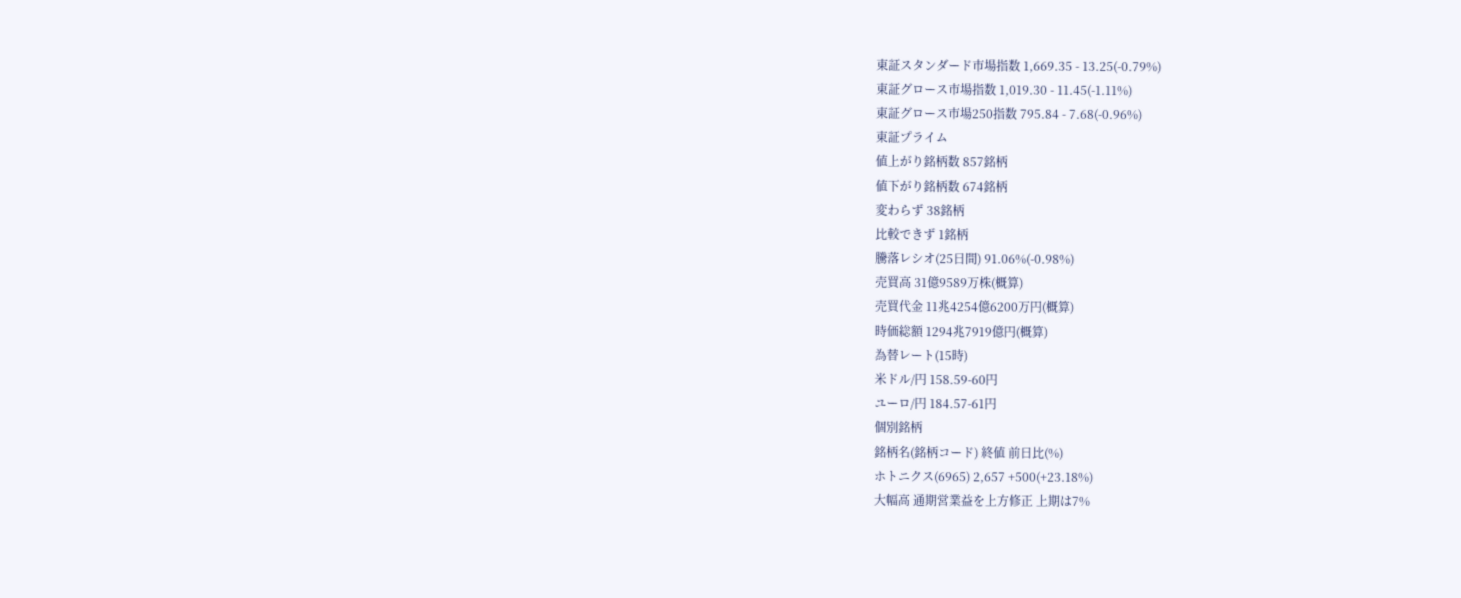東証スタンダード市場指数 1,669.35 - 13.25(-0.79%)
東証グロース市場指数 1,019.30 - 11.45(-1.11%)
東証グロース市場250指数 795.84 - 7.68(-0.96%)
東証プライム
値上がり銘柄数 857銘柄
値下がり銘柄数 674銘柄
変わらず 38銘柄
比較できず 1銘柄
騰落レシオ(25日間) 91.06%(-0.98%)
売買高 31億9589万株(概算)
売買代金 11兆4254億6200万円(概算)
時価総額 1294兆7919億円(概算)
為替レート(15時)
米ドル/円 158.59-60円
ユーロ/円 184.57-61円
個別銘柄
銘柄名(銘柄コード) 終値 前日比(%)
ホトニクス(6965) 2,657 +500(+23.18%)
大幅高 通期営業益を上方修正 上期は7%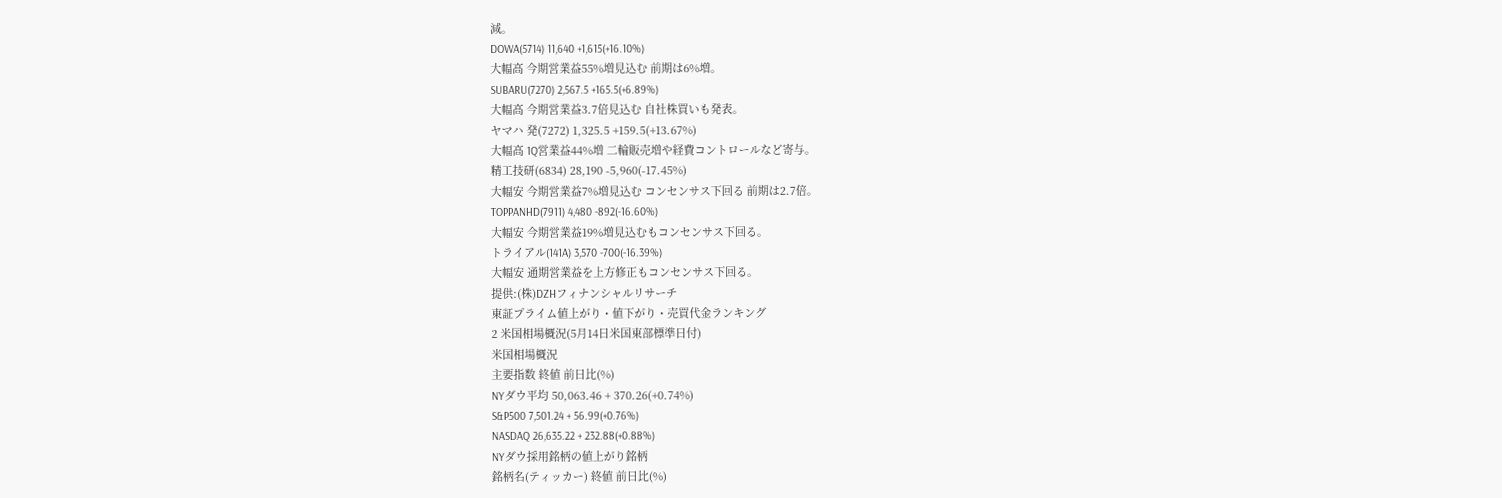減。
DOWA(5714) 11,640 +1,615(+16.10%)
大幅高 今期営業益55%増見込む 前期は6%増。
SUBARU(7270) 2,567.5 +165.5(+6.89%)
大幅高 今期営業益3.7倍見込む 自社株買いも発表。
ヤマハ 発(7272) 1,325.5 +159.5(+13.67%)
大幅高 1Q営業益44%増 二輪販売増や経費コントロールなど寄与。
精工技研(6834) 28,190 -5,960(-17.45%)
大幅安 今期営業益7%増見込む コンセンサス下回る 前期は2.7倍。
TOPPANHD(7911) 4,480 -892(-16.60%)
大幅安 今期営業益19%増見込むもコンセンサス下回る。
トライアル(141A) 3,570 -700(-16.39%)
大幅安 通期営業益を上方修正もコンセンサス下回る。
提供:(株)DZHフィナンシャルリサーチ
東証プライム値上がり・値下がり・売買代金ランキング
2 米国相場概況(5月14日米国東部標準日付)
米国相場概況
主要指数 終値 前日比(%)
NYダウ平均 50,063.46 + 370.26(+0.74%)
S&P500 7,501.24 + 56.99(+0.76%)
NASDAQ 26,635.22 + 232.88(+0.88%)
NYダウ採用銘柄の値上がり銘柄
銘柄名(ティッカー) 終値 前日比(%)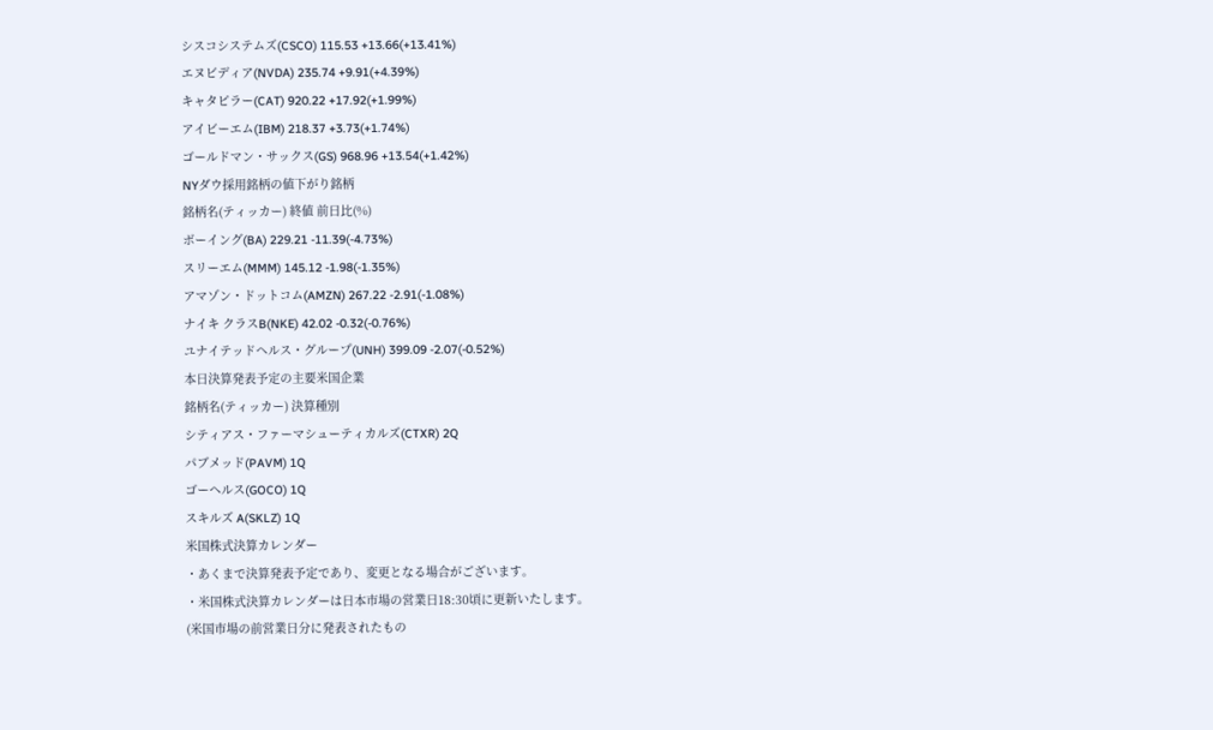シスコシステムズ(CSCO) 115.53 +13.66(+13.41%)
エヌビディア(NVDA) 235.74 +9.91(+4.39%)
キャタピラー(CAT) 920.22 +17.92(+1.99%)
アイビーエム(IBM) 218.37 +3.73(+1.74%)
ゴールドマン・サックス(GS) 968.96 +13.54(+1.42%)
NYダウ採用銘柄の値下がり銘柄
銘柄名(ティッカー) 終値 前日比(%)
ボーイング(BA) 229.21 -11.39(-4.73%)
スリーエム(MMM) 145.12 -1.98(-1.35%)
アマゾン・ドットコム(AMZN) 267.22 -2.91(-1.08%)
ナイキ クラスB(NKE) 42.02 -0.32(-0.76%)
ユナイテッドヘルス・グループ(UNH) 399.09 -2.07(-0.52%)
本日決算発表予定の主要米国企業
銘柄名(ティッカー) 決算種別
シティアス・ファーマシューティカルズ(CTXR) 2Q
パブメッド(PAVM) 1Q
ゴーヘルス(GOCO) 1Q
スキルズ A(SKLZ) 1Q
米国株式決算カレンダー
・あくまで決算発表予定であり、変更となる場合がございます。
・米国株式決算カレンダーは日本市場の営業日18:30頃に更新いたします。
(米国市場の前営業日分に発表されたもの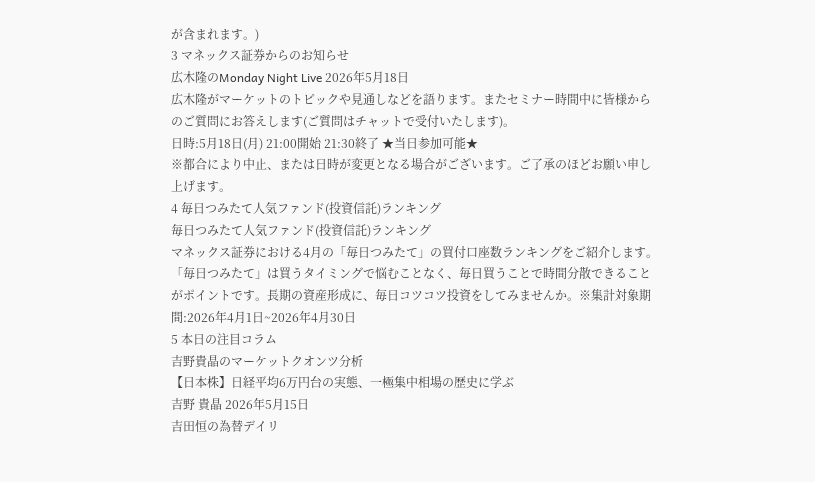が含まれます。)
3 マネックス証券からのお知らせ
広木隆のMonday Night Live 2026年5月18日
広木隆がマーケットのトピックや見通しなどを語ります。またセミナー時間中に皆様からのご質問にお答えします(ご質問はチャットで受付いたします)。
日時:5月18日(月) 21:00開始 21:30終了 ★当日参加可能★
※都合により中止、または日時が変更となる場合がございます。ご了承のほどお願い申し上げます。
4 毎日つみたて人気ファンド(投資信託)ランキング
毎日つみたて人気ファンド(投資信託)ランキング
マネックス証券における4月の「毎日つみたて」の買付口座数ランキングをご紹介します。「毎日つみたて」は買うタイミングで悩むことなく、毎日買うことで時間分散できることがポイントです。長期の資産形成に、毎日コツコツ投資をしてみませんか。※集計対象期間:2026年4月1日~2026年4月30日
5 本日の注目コラム
吉野貴晶のマーケットクオンツ分析
【日本株】日経平均6万円台の実態、一極集中相場の歴史に学ぶ
吉野 貴晶 2026年5月15日
吉田恒の為替デイリ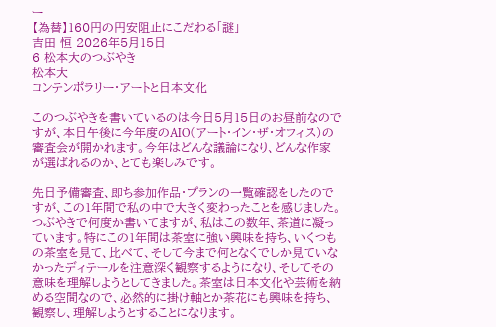ー
【為替】160円の円安阻止にこだわる「謎」
吉田 恒 2026年5月15日
6 松本大のつぶやき
松本大
コンテンポラリー・アートと日本文化

このつぶやきを書いているのは今日5月15日のお昼前なのですが、本日午後に今年度のAIO(アート・イン・ザ・オフィス)の審査会が開かれます。今年はどんな議論になり、どんな作家が選ばれるのか、とても楽しみです。

先日予備審査、即ち参加作品・プランの一覧確認をしたのですが、この1年間で私の中で大きく変わったことを感じました。つぶやきで何度か書いてますが、私はこの数年、茶道に凝っています。特にこの1年間は茶室に強い興味を持ち、いくつもの茶室を見て、比べて、そして今まで何となくでしか見ていなかったディテールを注意深く観察するようになり、そしてその意味を理解しようとしてきました。茶室は日本文化や芸術を納める空間なので、必然的に掛け軸とか茶花にも興味を持ち、観察し、理解しようとすることになります。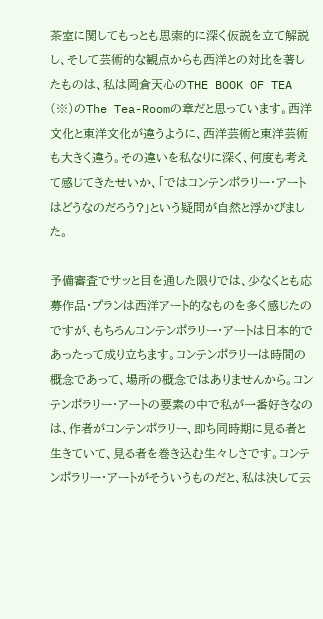茶室に関してもっとも思索的に深く仮説を立て解説し、そして芸術的な観点からも西洋との対比を著したものは、私は岡倉天心のTHE BOOK OF TEA (※)のThe Tea-Roomの章だと思っています。西洋文化と東洋文化が違うように、西洋芸術と東洋芸術も大きく違う。その違いを私なりに深く、何度も考えて感じてきたせいか、「ではコンテンポラリー・アートはどうなのだろう?」という疑問が自然と浮かびました。

予備審査でサッと目を通した限りでは、少なくとも応募作品・プランは西洋アート的なものを多く感じたのですが、もちろんコンテンポラリー・アートは日本的であったって成り立ちます。コンテンポラリーは時間の概念であって、場所の概念ではありませんから。コンテンポラリー・アートの要素の中で私が一番好きなのは、作者がコンテンポラリー、即ち同時期に見る者と生きていて、見る者を巻き込む生々しさです。コンテンポラリー・アートがそういうものだと、私は決して云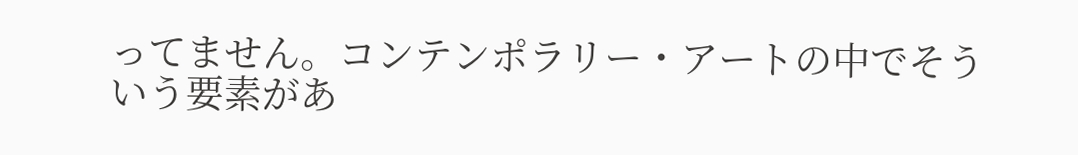ってません。コンテンポラリー・アートの中でそういう要素があ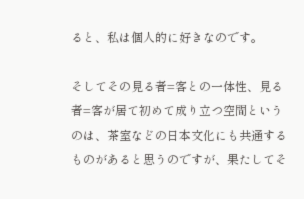ると、私は個人的に好きなのです。

そしてその見る者=客との一体性、見る者=客が居て初めて成り立つ空間というのは、茶室などの日本文化にも共通するものがあると思うのですが、果たしてそ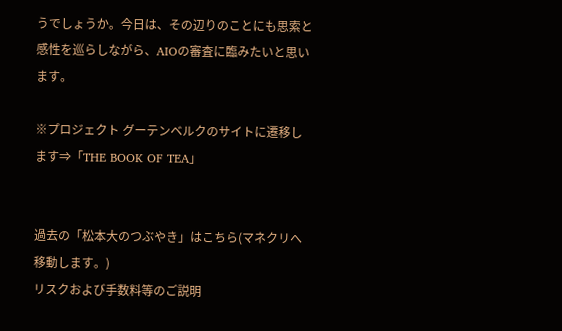うでしょうか。今日は、その辺りのことにも思索と感性を巡らしながら、AIOの審査に臨みたいと思います。

※プロジェクト グーテンベルクのサイトに遷移します⇒「THE BOOK OF TEA」


過去の「松本大のつぶやき」はこちら(マネクリへ移動します。)
リスクおよび手数料等のご説明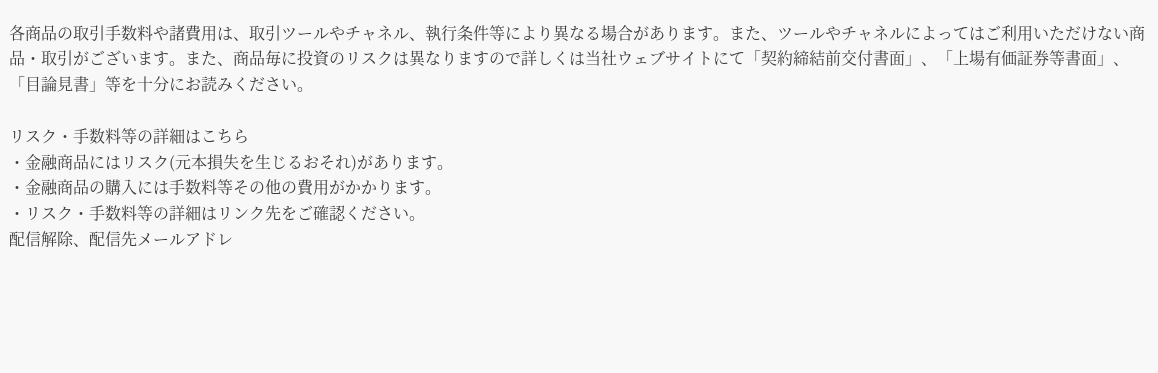各商品の取引手数料や諸費用は、取引ツールやチャネル、執行条件等により異なる場合があります。また、ツールやチャネルによってはご利用いただけない商品・取引がございます。また、商品毎に投資のリスクは異なりますので詳しくは当社ウェブサイトにて「契約締結前交付書面」、「上場有価証券等書面」、「目論見書」等を十分にお読みください。

リスク・手数料等の詳細はこちら
・金融商品にはリスク(元本損失を生じるおそれ)があります。
・金融商品の購入には手数料等その他の費用がかかります。
・リスク・手数料等の詳細はリンク先をご確認ください。
配信解除、配信先メールアドレ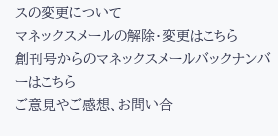スの変更について
マネックスメールの解除・変更はこちら
創刊号からのマネックスメールバックナンバーはこちら
ご意見やご感想、お問い合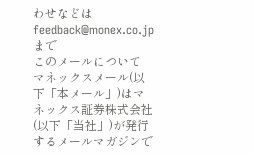わせなどはfeedback@monex.co.jpまで
このメールについて
マネックスメール(以下「本メール」)はマネックス証券株式会社(以下「当社」)が発行するメールマガジンで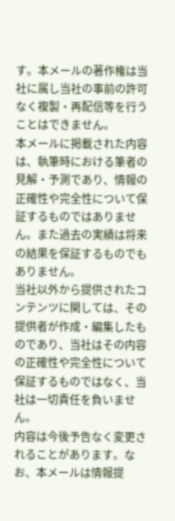す。本メールの著作権は当社に属し当社の事前の許可なく複製・再配信等を行うことはできません。
本メールに掲載された内容は、執筆時における筆者の見解・予測であり、情報の正確性や完全性について保証するものではありません。また過去の実績は将来の結果を保証するものでもありません。
当社以外から提供されたコンテンツに関しては、その提供者が作成・編集したものであり、当社はその内容の正確性や完全性について保証するものではなく、当社は一切責任を負いません。
内容は今後予告なく変更されることがあります。なお、本メールは情報提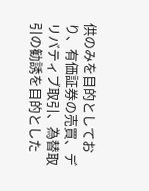供のみを目的としており、有価証券の売買、デリバティブ取引、為替取引の勧誘を目的とした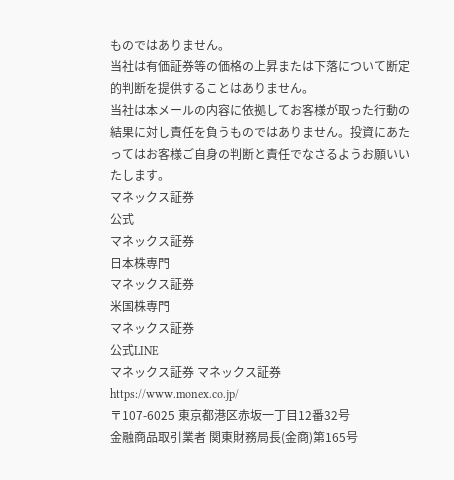ものではありません。
当社は有価証券等の価格の上昇または下落について断定的判断を提供することはありません。
当社は本メールの内容に依拠してお客様が取った行動の結果に対し責任を負うものではありません。投資にあたってはお客様ご自身の判断と責任でなさるようお願いいたします。
マネックス証券
公式
マネックス証券
日本株専門
マネックス証券
米国株専門
マネックス証券
公式LINE
マネックス証券 マネックス証券
https://www.monex.co.jp/
〒107-6025 東京都港区赤坂一丁目12番32号
金融商品取引業者 関東財務局長(金商)第165号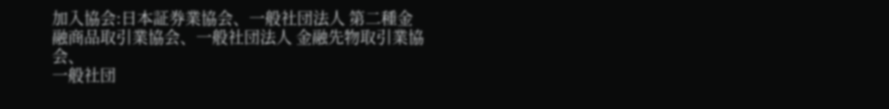加入協会:日本証券業協会、一般社団法人 第二種金融商品取引業協会、一般社団法人 金融先物取引業協会、
一般社団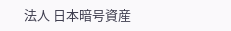法人 日本暗号資産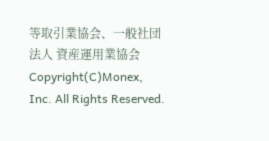等取引業協会、一般社団法人 資産運用業協会
Copyright(C)Monex, Inc. All Rights Reserved.